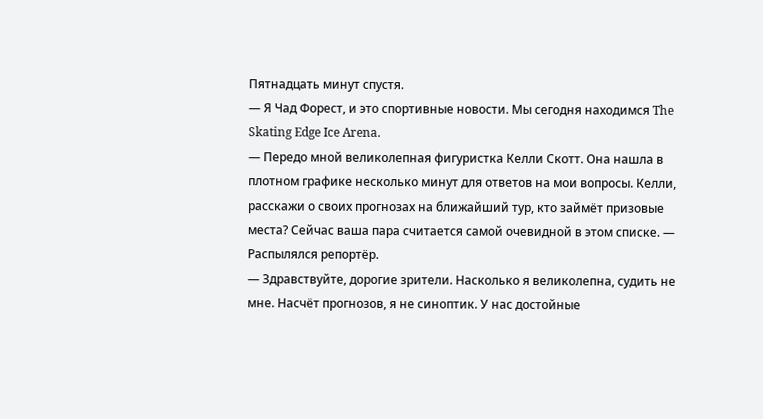Пятнадцать минут спустя.
— Я Чад Форест, и это спортивные новости. Мы сегодня находимся The Skating Edge Ice Arena.
— Передо мной великолепная фигуристка Келли Скотт. Она нашла в плотном графике несколько минут для ответов на мои вопросы. Келли, расскажи о своих прогнозах на ближайший тур, кто займёт призовые места? Сейчас ваша пара считается самой очевидной в этом списке. — Распылялся репортёр.
— Здравствуйте, дорогие зрители. Насколько я великолепна, судить не мне. Насчёт прогнозов, я не синоптик. У нас достойные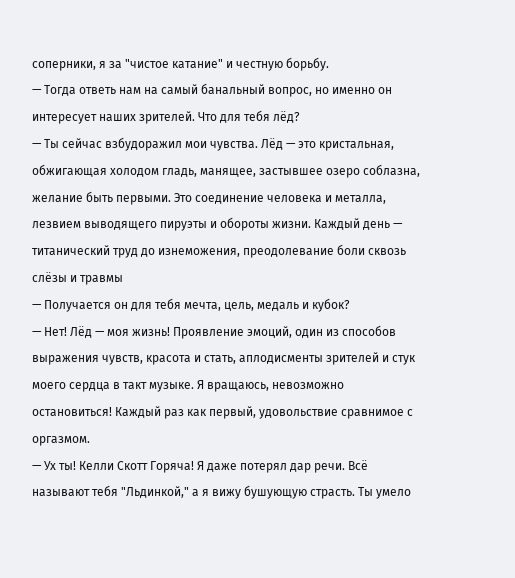соперники, я за "чистое катание" и честную борьбу.
— Тогда ответь нам на самый банальный вопрос, но именно он интересует наших зрителей. Что для тебя лёд?
— Ты сейчас взбудоражил мои чувства. Лёд — это кристальная, обжигающая холодом гладь, манящее, застывшее озеро соблазна, желание быть первыми. Это соединение человека и металла, лезвием выводящего пируэты и обороты жизни. Каждый день — титанический труд до изнеможения, преодолевание боли сквозь слёзы и травмы
— Получается он для тебя мечта, цель, медаль и кубок?
— Нет! Лёд — моя жизнь! Проявление эмоций, один из способов выражения чувств, красота и стать, аплодисменты зрителей и стук моего сердца в такт музыке. Я вращаюсь, невозможно остановиться! Каждый раз как первый, удовольствие сравнимое с оргазмом.
— Ух ты! Келли Скотт Горяча! Я даже потерял дар речи. Всё называют тебя "Льдинкой," а я вижу бушующую страсть. Ты умело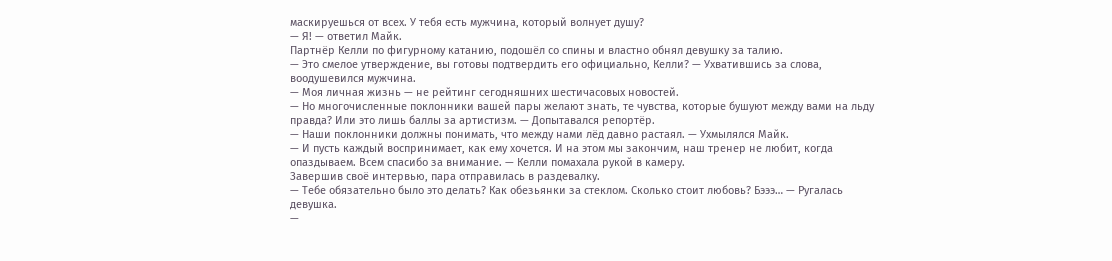маскируешься от всех. У тебя есть мужчина, который волнует душу?
— Я! — ответил Майк.
Партнёр Келли по фигурному катанию, подошёл со спины и властно обнял девушку за талию.
— Это смелое утверждение, вы готовы подтвердить его официально, Келли? — Ухватившись за слова, воодушевился мужчина.
— Моя личная жизнь — не рейтинг сегодняшних шестичасовых новостей.
— Но многочисленные поклонники вашей пары желают знать, те чувства, которые бушуют между вами на льду правда? Или это лишь баллы за артистизм. — Допытавался репортёр.
— Наши поклонники должны понимать, что между нами лёд давно растаял. — Ухмылялся Майк.
— И пусть каждый воспринимает, как ему хочется. И на этом мы закончим, наш тренер не любит, когда опаздываем. Всем спасибо за внимание. — Келли помахала рукой в камеру.
Завершив своё интервью, пара отправилась в раздевалку.
— Тебе обязательно было это делать? Как обезьянки за стеклом. Сколько стоит любовь? Бэээ… — Ругалась девушка.
—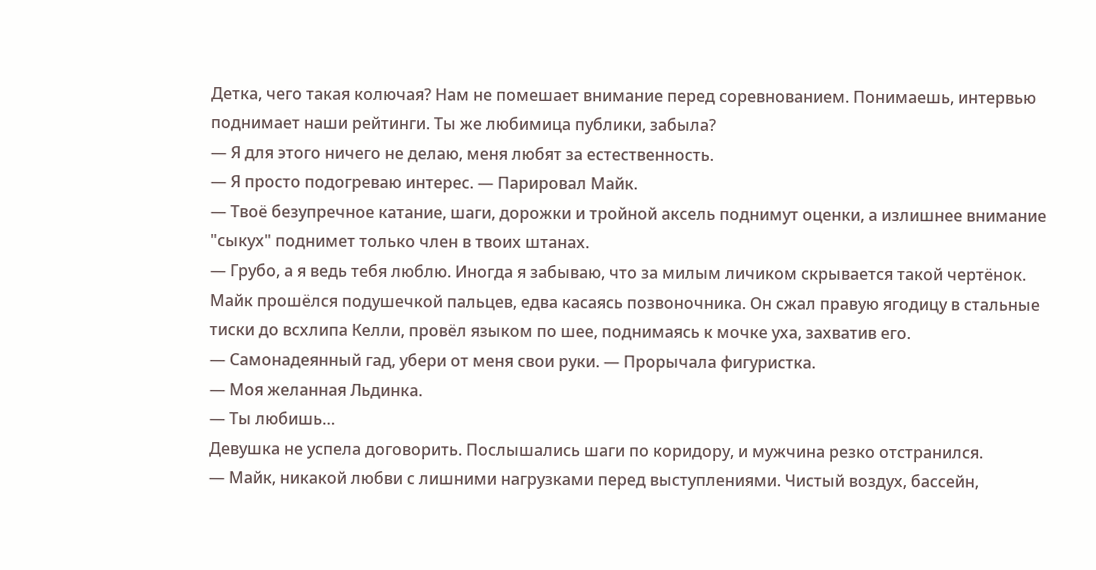Детка, чего такая колючая? Нам не помешает внимание перед соревнованием. Понимаешь, интервью поднимает наши рейтинги. Ты же любимица публики, забыла?
— Я для этого ничего не делаю, меня любят за естественность.
— Я просто подогреваю интерес. — Парировал Майк.
— Твоё безупречное катание, шаги, дорожки и тройной аксель поднимут оценки, а излишнее внимание "сыкух" поднимет только член в твоих штанах.
— Грубо, а я ведь тебя люблю. Иногда я забываю, что за милым личиком скрывается такой чертёнок.
Майк прошёлся подушечкой пальцев, едва касаясь позвоночника. Он сжал правую ягодицу в стальные тиски до всхлипа Келли, провёл языком по шее, поднимаясь к мочке уха, захватив его.
— Самонадеянный гад, убери от меня свои руки. — Прорычала фигуристка.
— Моя желанная Льдинка.
— Ты любишь…
Девушка не успела договорить. Послышались шаги по коридору, и мужчина резко отстранился.
— Майк, никакой любви с лишними нагрузками перед выступлениями. Чистый воздух, бассейн,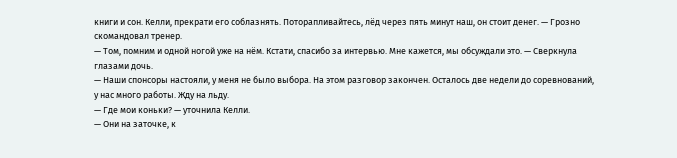книги и сон. Келли, прекрати его соблазнять. Поторапливайтесь, лёд через пять минут наш, он стоит денег. — Грозно скомандовал тренер.
— Том, помним и одной ногой уже на нём. Кстати, спасибо за интервью. Мне кажется, мы обсуждали это. — Сверкнула глазами дочь.
— Наши спонсоры настояли, у меня не было выбора. На этом разговор закончен. Осталось две недели до соревнований, у нас много работы. Жду на льду.
— Где мои коньки? — уточнила Келли.
— Они на заточке, к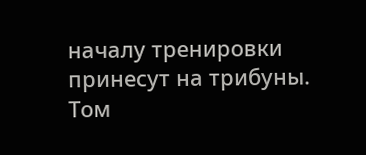началу тренировки принесут на трибуны.
Том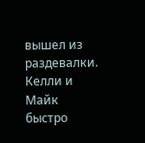вышел из раздевалки. Келли и Майк быстро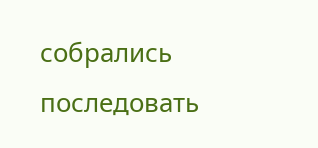собрались последовать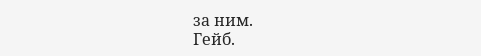за ним.
Гейб.